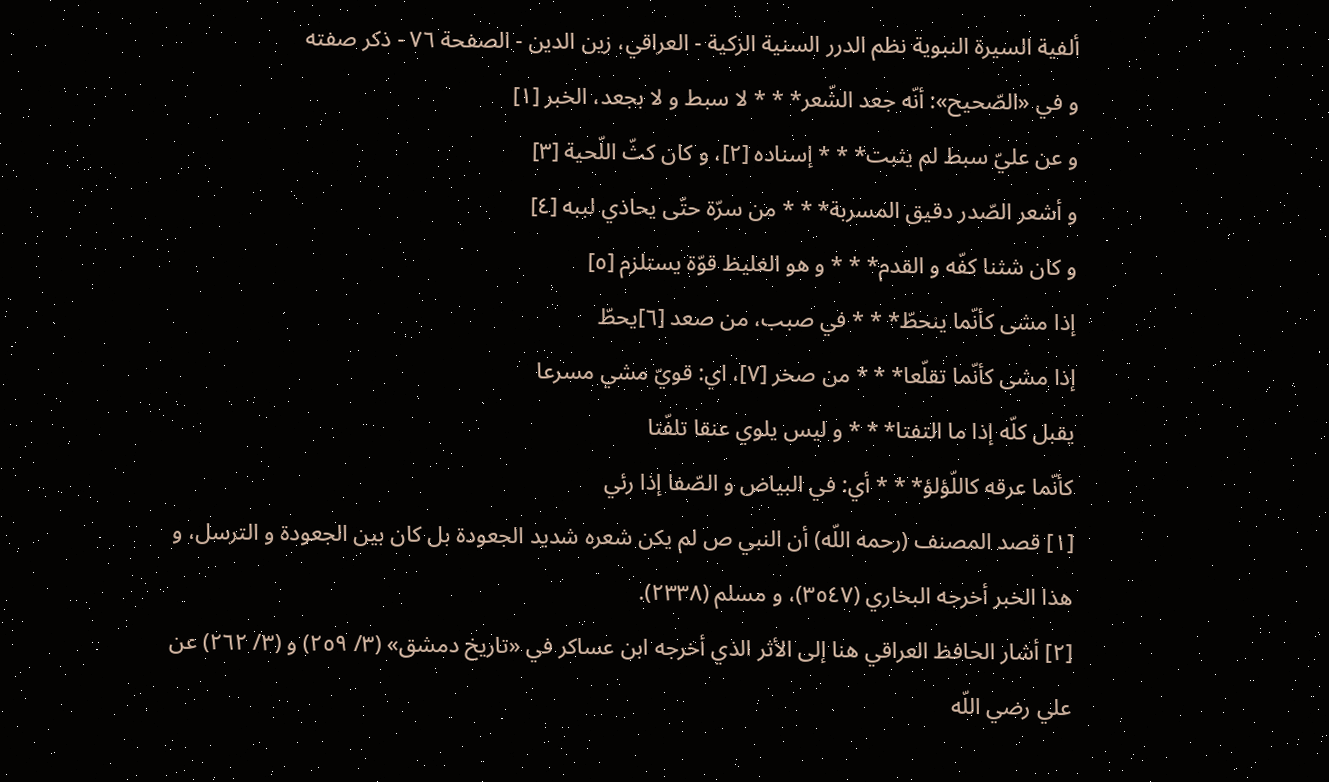ألفية السيرة النبوية نظم الدرر السنية الزكية - العراقي، زين الدين - الصفحة ٧٦ - ذكر صفته
و في «الصّحيح»: أنّه جعد الشّعر* * * لا سبط و لا بجعد، الخبر [١]
و عن عليّ سبط لم يثبت* * * إسناده [٢]، و كان كثّ اللّحية [٣]
و أشعر الصّدر دقيق المسربة* * * من سرّة حتّى يحاذي لببه [٤]
و كان شثنا كفّه و القدم* * * و هو الغليظ قوّة يستلزم [٥]
إذا مشى كأنّما ينحطّ* * * في صبب، من صعد [٦]يحطّ
إذا مشى كأنّما تقلّعا* * * من صخر [٧]، اي: قويّ مشي مسرعا
يقبل كلّه إذا ما التفتا* * * و ليس يلوي عنقا تلفّتا
كأنّما عرقه كاللّؤلؤ* * * أي: في البياض و الصّفا إذا رئي
[١] قصد المصنف (رحمه اللّه) أن النبي ص لم يكن شعره شديد الجعودة بل كان بين الجعودة و الترسل، و هذا الخبر أخرجه البخاري (٣٥٤٧)، و مسلم (٢٣٣٨).
[٢] أشار الحافظ العراقي هنا إلى الأثر الذي أخرجه ابن عساكر في «تاريخ دمشق» (٣/ ٢٥٩) و (٣/ ٢٦٢) عن علي رضي اللّه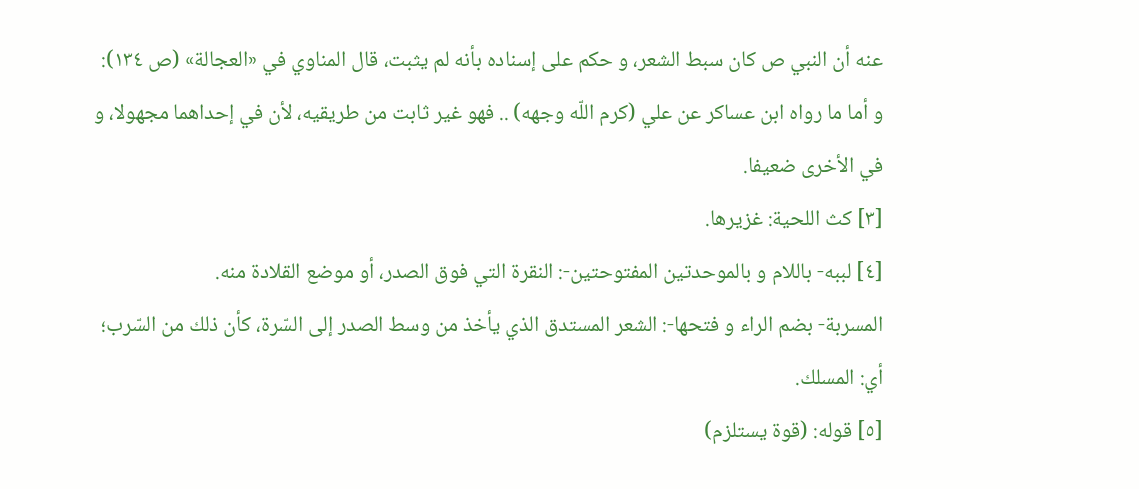عنه أن النبي ص كان سبط الشعر، و حكم على إسناده بأنه لم يثبت، قال المناوي في «العجالة» (ص ١٣٤): و أما ما رواه ابن عساكر عن علي (كرم اللّه وجهه) .. فهو غير ثابت من طريقيه، لأن في إحداهما مجهولا، و في الأخرى ضعيفا.
[٣] كث اللحية: غزيرها.
[٤] لببه- باللام و بالموحدتين المفتوحتين-: النقرة التي فوق الصدر، أو موضع القلادة منه.
المسربة- بضم الراء و فتحها-: الشعر المستدق الذي يأخذ من وسط الصدر إلى السّرة، كأن ذلك من السّرب؛ أي: المسلك.
[٥] قوله: (قوة يستلزم)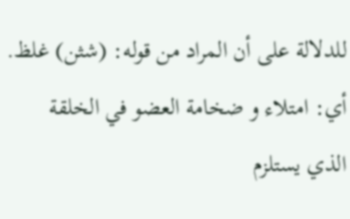للدلالة على أن المراد من قوله: (شثن) غلظ. أي: امتلاء و ضخامة العضو في الخلقة الذي يستلزم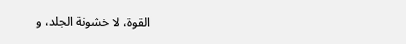القوة، لا خشونة الجلد، و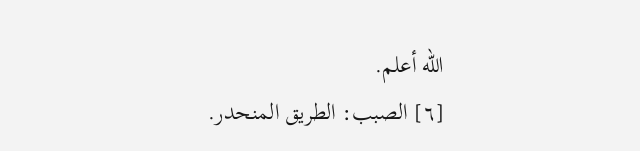اللّه أعلم.
[٦] الصبب: الطريق المنحدر.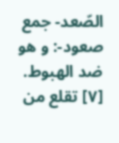الصّعد- جمع صعود-: و هو ضد الهبوط.
[٧] تقلع من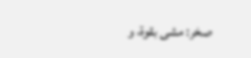صخر: مشى بقوة، و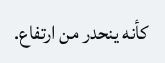كأنه ينحدر من ارتفاع.